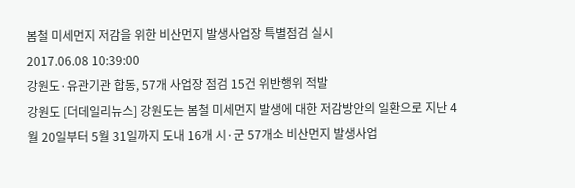봄철 미세먼지 저감을 위한 비산먼지 발생사업장 특별점검 실시
2017.06.08 10:39:00
강원도·유관기관 합동, 57개 사업장 점검 15건 위반행위 적발
강원도 [더데일리뉴스] 강원도는 봄철 미세먼지 발생에 대한 저감방안의 일환으로 지난 4월 20일부터 5월 31일까지 도내 16개 시·군 57개소 비산먼지 발생사업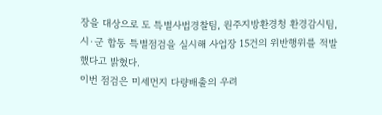장을 대상으로 도 특별사법경찰팀, 원주지방환경청 환경감시팀, 시·군 합동 특별점검을 실시해 사업장 15건의 위반행위를 적발했다고 밝혔다.
이번 점검은 미세먼지 다량배출의 우려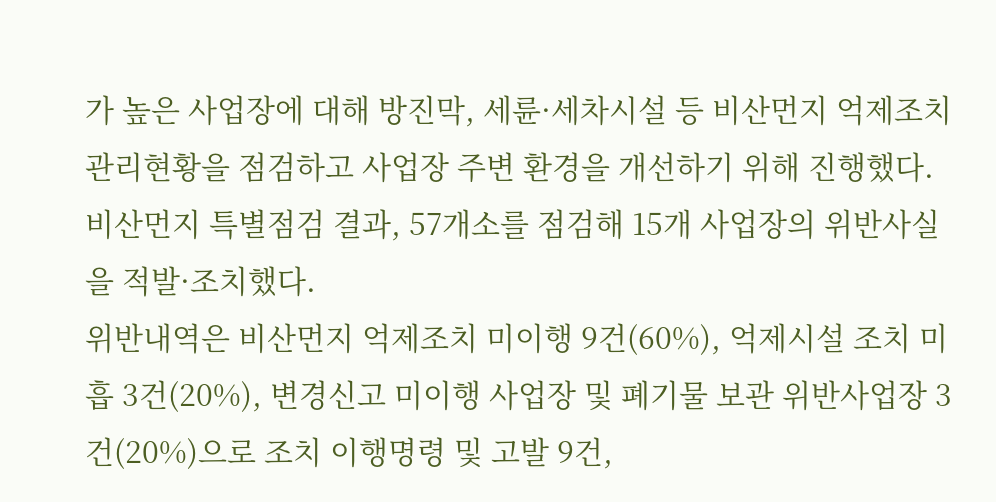가 높은 사업장에 대해 방진막, 세륜·세차시설 등 비산먼지 억제조치 관리현황을 점검하고 사업장 주변 환경을 개선하기 위해 진행했다.
비산먼지 특별점검 결과, 57개소를 점검해 15개 사업장의 위반사실을 적발·조치했다.
위반내역은 비산먼지 억제조치 미이행 9건(60%), 억제시설 조치 미흡 3건(20%), 변경신고 미이행 사업장 및 폐기물 보관 위반사업장 3건(20%)으로 조치 이행명령 및 고발 9건,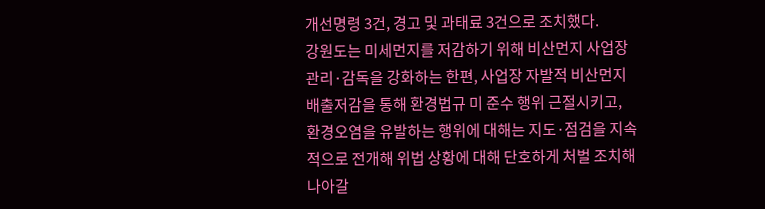개선명령 3건, 경고 및 과태료 3건으로 조치했다.
강원도는 미세먼지를 저감하기 위해 비산먼지 사업장 관리·감독을 강화하는 한편, 사업장 자발적 비산먼지 배출저감을 통해 환경법규 미 준수 행위 근절시키고, 환경오염을 유발하는 행위에 대해는 지도·점검을 지속적으로 전개해 위법 상황에 대해 단호하게 처벌 조치해 나아갈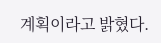계획이라고 밝혔다.